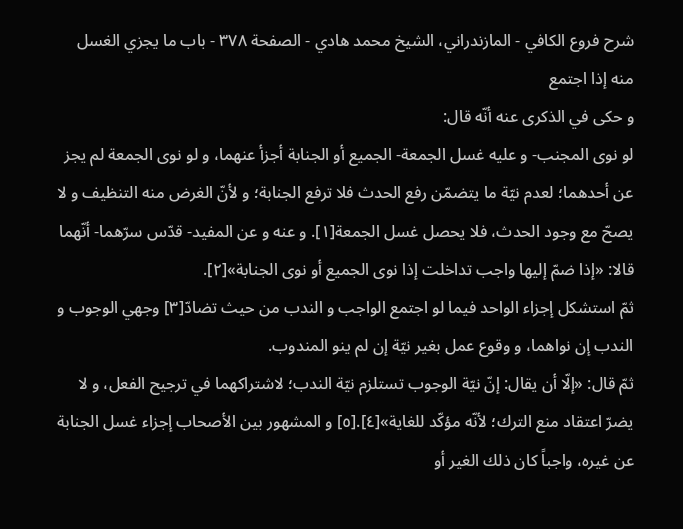شرح فروع الكافي - المازندراني، الشيخ محمد هادي - الصفحة ٣٧٨ - باب ما يجزي الغسل منه إذا اجتمع
و حكى في الذكرى عنه أنّه قال:
لو نوى المجنب- و عليه غسل الجمعة- الجميع أو الجنابة أجزأ عنهما، و لو نوى الجمعة لم يجز عن أحدهما؛ لعدم نيّة ما يتضمّن رفع الحدث فلا ترفع الجنابة؛ و لأنّ الغرض منه التنظيف و لا يصحّ مع وجود الحدث، فلا يحصل غسل الجمعة[١]. و عنه و عن المفيد- قدّس سرّهما- أنّهما قالا: «إذا ضمّ إليها واجب تداخلت إذا نوى الجميع أو نوى الجنابة»[٢].
ثمّ استشكل إجزاء الواحد فيما لو اجتمع الواجب و الندب من حيث تضادّ[٣] وجهي الوجوب و الندب إن نواهما، و وقوع عمل بغير نيّة إن لم ينو المندوب.
ثمّ قال: «إلّا أن يقال: إنّ نيّة الوجوب تستلزم نيّة الندب؛ لاشتراكهما في ترجيح الفعل، و لا يضرّ اعتقاد منع الترك؛ لأنّه مؤكّد للغاية»[٤].[٥] و المشهور بين الأصحاب إجزاء غسل الجنابة عن غيره، واجباً كان ذلك الغير أو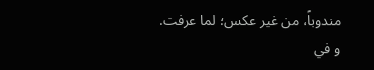مندوباً، من غير عكس؛ لما عرفت.
و في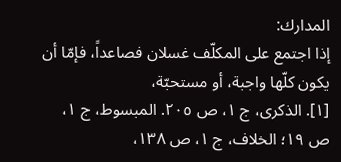المدارك:
إذا اجتمع على المكلّف غسلان فصاعداً، فإمّا أن يكون كلّها واجبة، أو مستحبّة،
[١]. الذكرى، ج ١، ص ٢٠٥. المبسوط، ج ١، ص ١٩؛ الخلاف، ج ١، ص ١٣٨،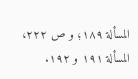المسألة ١٨٩؛ و ص ٢٢٢، المسألة ١٩١ و ١٩٢.